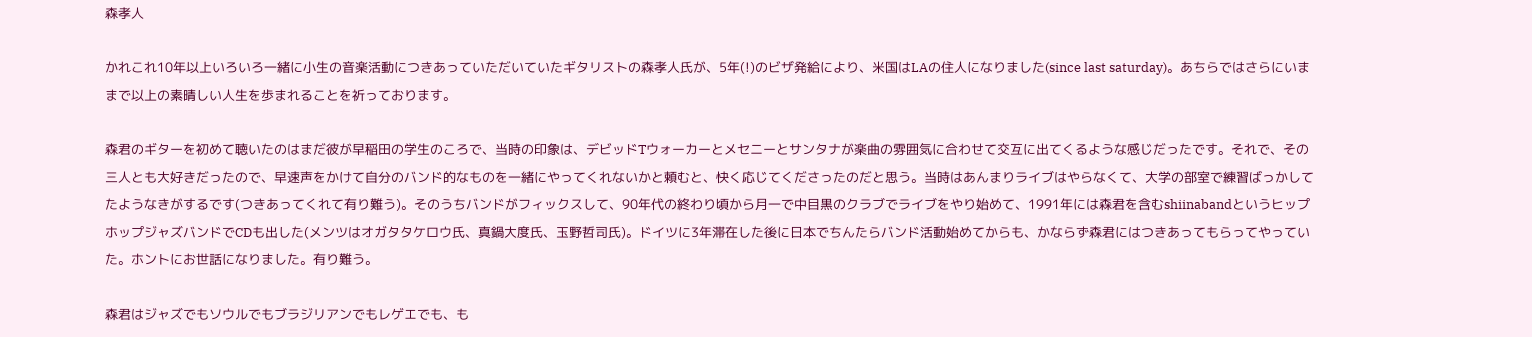森孝人

かれこれ10年以上いろいろ一緒に小生の音楽活動につきあっていただいていたギタリストの森孝人氏が、5年(!)のビザ発給により、米国はLAの住人になりました(since last saturday)。あちらではさらにいままで以上の素晴しい人生を歩まれることを祈っております。

森君のギターを初めて聴いたのはまだ彼が早稲田の学生のころで、当時の印象は、デビッドTウォーカーとメセニーとサンタナが楽曲の雰囲気に合わせて交互に出てくるような感じだったです。それで、その三人とも大好きだったので、早速声をかけて自分のバンド的なものを一緒にやってくれないかと頼むと、快く応じてくださったのだと思う。当時はあんまりライブはやらなくて、大学の部室で練習ばっかしてたようなきがするです(つきあってくれて有り難う)。そのうちバンドがフィックスして、90年代の終わり頃から月一で中目黒のクラブでライブをやり始めて、1991年には森君を含むshiinabandというヒップホップジャズバンドでCDも出した(メンツはオガタタケロウ氏、真鍋大度氏、玉野哲司氏)。ドイツに3年滞在した後に日本でちんたらバンド活動始めてからも、かならず森君にはつきあってもらってやっていた。ホントにお世話になりました。有り難う。

森君はジャズでもソウルでもブラジリアンでもレゲエでも、も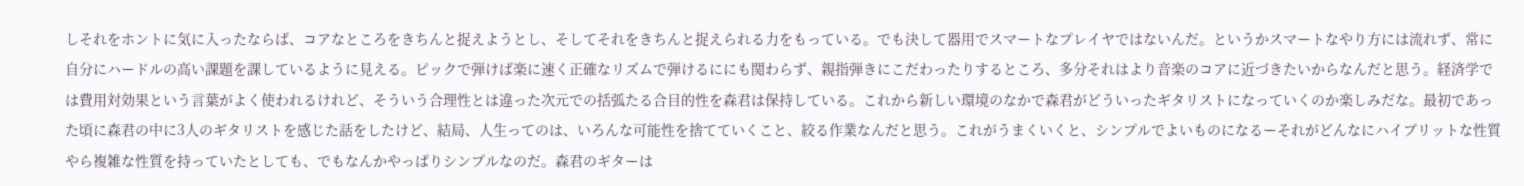しそれをホントに気に入ったならば、コアなところをきちんと捉えようとし、そしてそれをきちんと捉えられる力をもっている。でも決して器用でスマートなプレイヤではないんだ。というかスマートなやり方には流れず、常に自分にハードルの高い課題を課しているように見える。ピックで弾けば楽に速く正確なリズムで弾けるににも関わらず、親指弾きにこだわったりするところ、多分それはより音楽のコアに近づきたいからなんだと思う。経済学では費用対効果という言葉がよく使われるけれど、そういう合理性とは違った次元での括弧たる合目的性を森君は保持している。これから新しい環境のなかで森君がどういったギタリストになっていくのか楽しみだな。最初であった頃に森君の中に3人のギタリストを感じた話をしたけど、結局、人生ってのは、いろんな可能性を捨てていくこと、絞る作業なんだと思う。これがうまくいくと、シンプルでよいものになるーそれがどんなにハイブリットな性質やら複雑な性質を持っていたとしても、でもなんかやっぱりシンプルなのだ。森君のギターは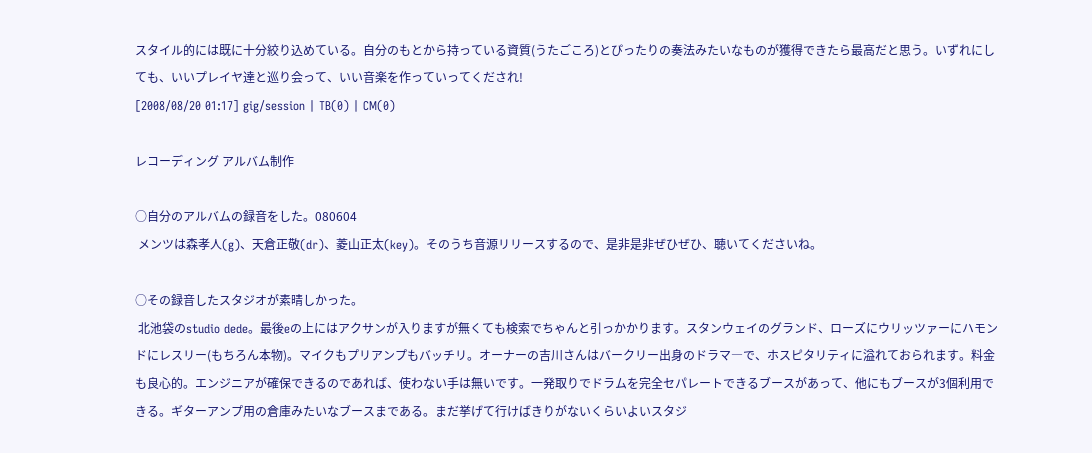スタイル的には既に十分絞り込めている。自分のもとから持っている資質(うたごころ)とぴったりの奏法みたいなものが獲得できたら最高だと思う。いずれにしても、いいプレイヤ達と巡り会って、いい音楽を作っていってくだされ!
[2008/08/20 01:17] gig/session | TB(0) | CM(0)

レコーディング アルバム制作

○自分のアルバムの録音をした。080604
 メンツは森孝人(g)、天倉正敬(dr)、菱山正太(key)。そのうち音源リリースするので、是非是非ぜひぜひ、聴いてくださいね。

○その録音したスタジオが素晴しかった。
 北池袋のstudio dede。最後eの上にはアクサンが入りますが無くても検索でちゃんと引っかかります。スタンウェイのグランド、ローズにウリッツァーにハモンドにレスリー(もちろん本物)。マイクもプリアンプもバッチリ。オーナーの吉川さんはバークリー出身のドラマ―で、ホスピタリティに溢れておられます。料金も良心的。エンジニアが確保できるのであれば、使わない手は無いです。一発取りでドラムを完全セパレートできるブースがあって、他にもブースが3個利用できる。ギターアンプ用の倉庫みたいなブースまである。まだ挙げて行けばきりがないくらいよいスタジ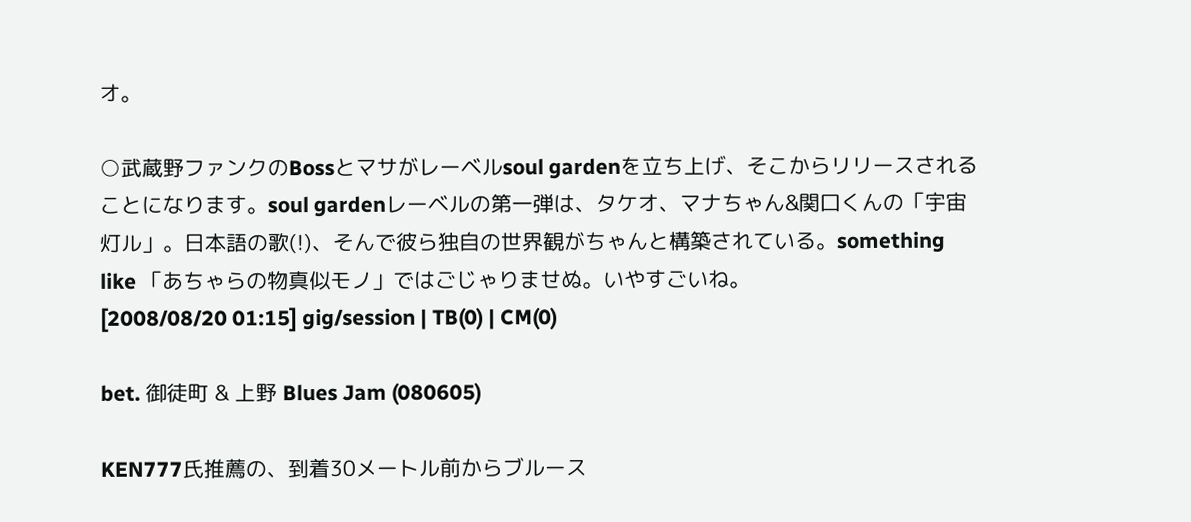オ。

○武蔵野ファンクのBossとマサがレーベルsoul gardenを立ち上げ、そこからリリースされることになります。soul gardenレーベルの第一弾は、タケオ、マナちゃん&関口くんの「宇宙灯ル」。日本語の歌(!)、そんで彼ら独自の世界観がちゃんと構築されている。something like 「あちゃらの物真似モノ」ではごじゃりませぬ。いやすごいね。
[2008/08/20 01:15] gig/session | TB(0) | CM(0)

bet. 御徒町 & 上野 Blues Jam (080605)

KEN777氏推薦の、到着30メートル前からブルース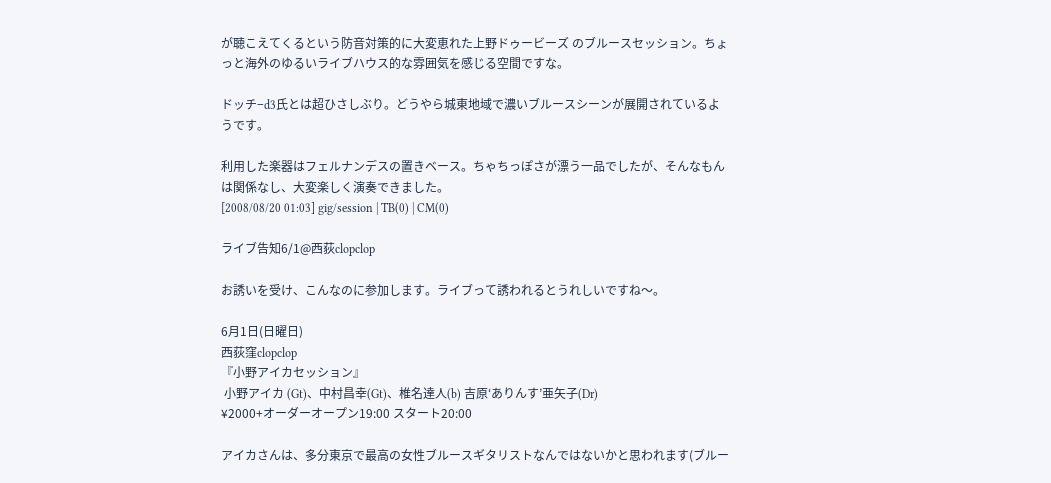が聴こえてくるという防音対策的に大変恵れた上野ドゥービーズ のブルースセッション。ちょっと海外のゆるいライブハウス的な雰囲気を感じる空間ですな。

ドッチ−d3氏とは超ひさしぶり。どうやら城東地域で濃いブルースシーンが展開されているようです。

利用した楽器はフェルナンデスの置きベース。ちゃちっぽさが漂う一品でしたが、そんなもんは関係なし、大変楽しく演奏できました。
[2008/08/20 01:03] gig/session | TB(0) | CM(0)

ライブ告知6/1@西荻clopclop

お誘いを受け、こんなのに参加します。ライブって誘われるとうれしいですね〜。

6月1日(日曜日)
西荻窪clopclop
『小野アイカセッション』
 小野アイカ (Gt)、中村昌幸(Gt)、椎名達人(b) 吉原‘ありんす’亜矢子(Dr)
¥2000+オーダーオープン19:00 スタート20:00

アイカさんは、多分東京で最高の女性ブルースギタリストなんではないかと思われます(ブルー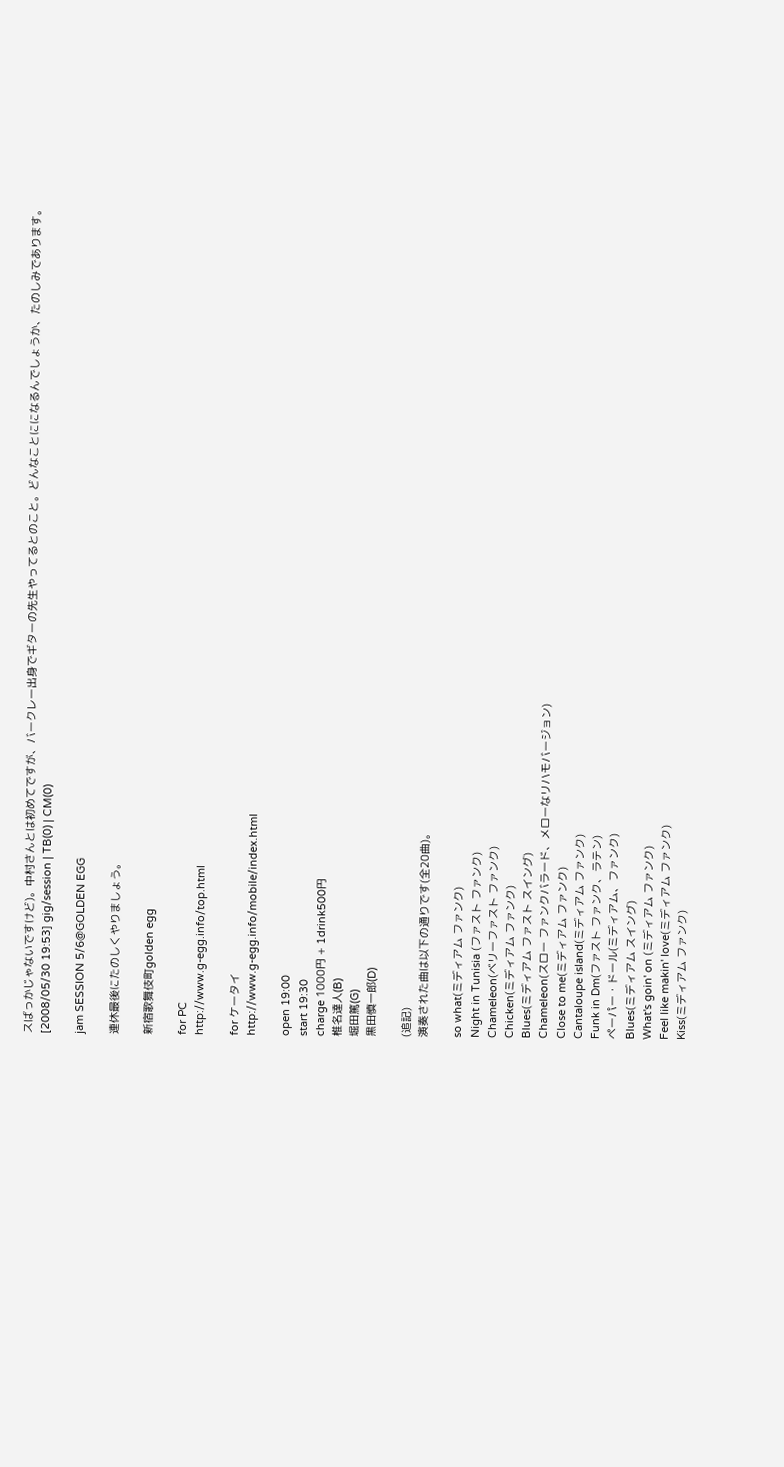スばっかじゃないですけど)。中村さんとは初めてですが、バークレー出身でギターの先生やってるとのこと。どんなことにになるんでしょうか、たのしみであります。
[2008/05/30 19:53] gig/session | TB(0) | CM(0)

jam SESSION 5/6@GOLDEN EGG

連休最後にたのしくやりましょう。

新宿歌舞伎町golden egg

for PC
http://www.g-egg.info/top.html

for ケータイ
http://www.g-egg.info/mobile/index.html

open 19:00
start 19:30
charge 1000円 + 1drink500円
椎名達人(B)
堀田篤(G)
黒田慎一郎(D)

(追記)
演奏された曲は以下の通りです(全20曲)。

so what(ミディアム ファンク)
Night in Tunisia (ファスト ファンク)
Chameleon(ベリーファスト ファンク)
Chicken(ミディアム ファンク)
Blues(ミディアム ファスト スイング)
Chameleon(スロー ファンクバラード、メローなリハモバージョン)
Close to me(ミディアム ファンク)
Cantaloupe island(ミディアム ファンク)
Funk in Dm(ファスト ファンク、ラテン)
ペーパー・ドール(ミディアム、ファンク)
Blues(ミディアム スイング)
What's goin' on (ミディアム ファンク)
Feel like makin' love(ミディアム ファンク)
Kiss(ミディアム ファンク)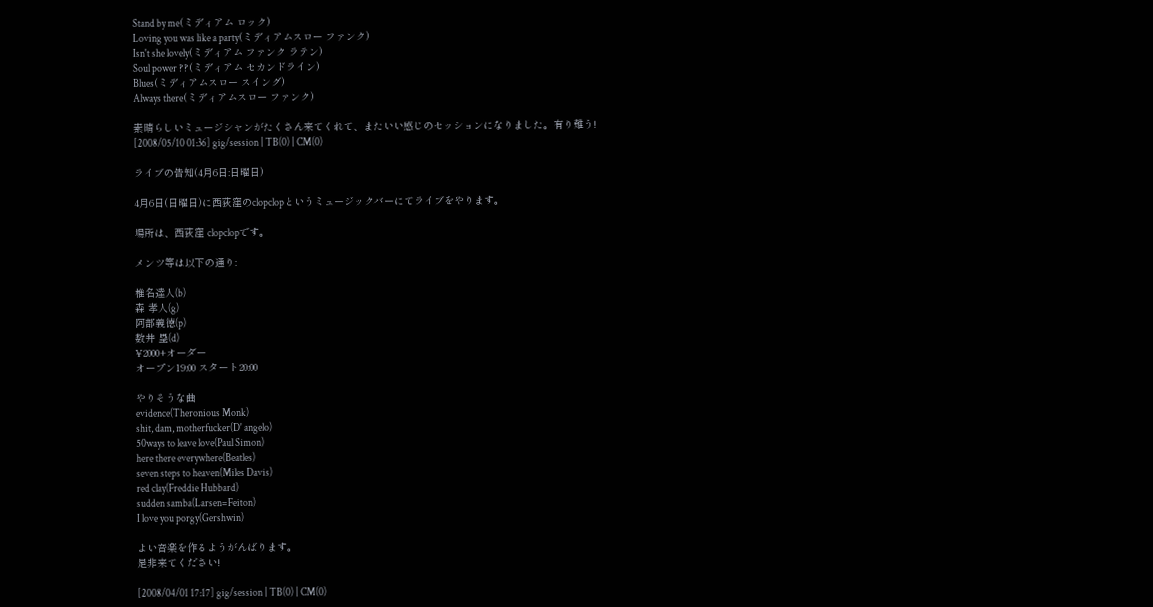Stand by me(ミディアム ロック)
Loving you was like a party(ミディアムスロー ファンク)
Isn't she lovely(ミディアム ファンク ラテン)
Soul power ??(ミディアム セカンドライン)
Blues(ミディアムスロー スイング)
Always there(ミディアムスロー ファンク)

素晴らしいミュージシャンがたくさん来てくれて、またいい感じのセッションになりました。有り難う!
[2008/05/10 01:36] gig/session | TB(0) | CM(0)

ライブの告知(4月6日:日曜日)

4月6日(日曜日)に西荻窪のclopclopというミュージックバーにてライブをやります。

場所は、西荻窪 clopclopです。

メンツ等は以下の通り:

椎名達人(b)
森 孝人(g)
阿部義徳(p)
数井 塁(d)
¥2000+オーダー
オープン19:00 スタート20:00

やりそうな曲
evidence(Theronious Monk)
shit, dam, motherfucker(D' angelo)
50ways to leave love(Paul Simon)
here there everywhere(Beatles)
seven steps to heaven(Miles Davis)
red clay(Freddie Hubbard)
sudden samba(Larsen=Feiton)
I love you porgy(Gershwin)

よい音楽を作るようがんばります。
是非来てください!

[2008/04/01 17:17] gig/session | TB(0) | CM(0)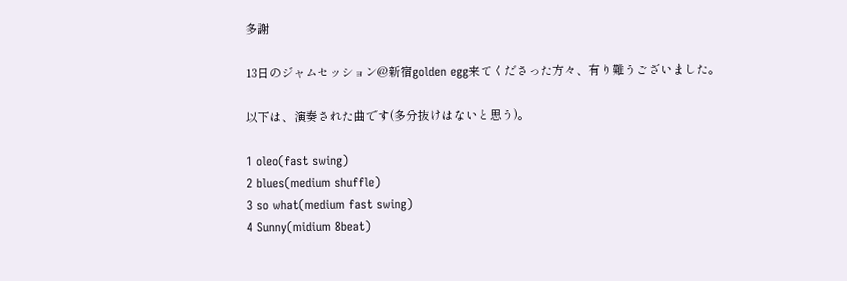多謝

13日のジャムセッション@新宿golden egg来てくださった方々、有り難うございました。

以下は、演奏された曲です(多分抜けはないと思う)。

1 oleo(fast swing)
2 blues(medium shuffle)
3 so what(medium fast swing)
4 Sunny(midium 8beat)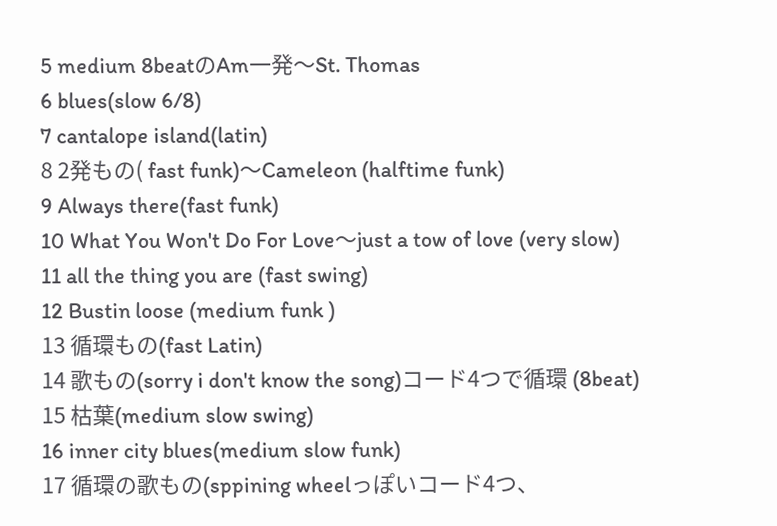5 medium 8beatのAm一発〜St. Thomas
6 blues(slow 6/8)
7 cantalope island(latin)
8 2発もの( fast funk)〜Cameleon (halftime funk)
9 Always there(fast funk)
10 What You Won't Do For Love〜just a tow of love (very slow)
11 all the thing you are (fast swing)
12 Bustin loose (medium funk )
13 循環もの(fast Latin)
14 歌もの(sorry i don't know the song)コード4つで循環 (8beat)
15 枯葉(medium slow swing)
16 inner city blues(medium slow funk)
17 循環の歌もの(sppining wheelっぽいコード4つ、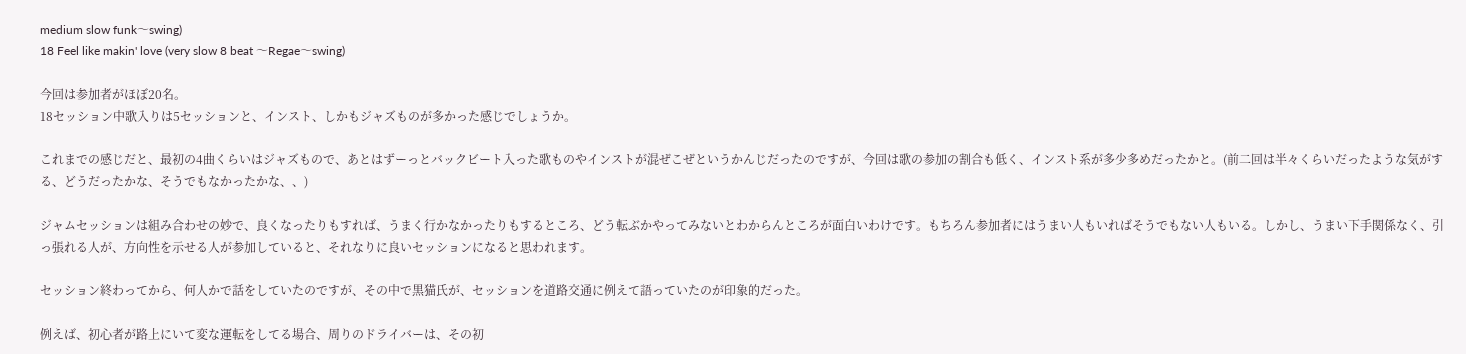medium slow funk〜swing)
18 Feel like makin' love (very slow 8 beat 〜Regae〜swing)

今回は参加者がほぼ20名。
18セッション中歌入りは5セッションと、インスト、しかもジャズものが多かった感じでしょうか。

これまでの感じだと、最初の4曲くらいはジャズもので、あとはずーっとバックビート入った歌ものやインストが混ぜこぜというかんじだったのですが、今回は歌の参加の割合も低く、インスト系が多少多めだったかと。(前二回は半々くらいだったような気がする、どうだったかな、そうでもなかったかな、、)

ジャムセッションは組み合わせの妙で、良くなったりもすれば、うまく行かなかったりもするところ、どう転ぶかやってみないとわからんところが面白いわけです。もちろん参加者にはうまい人もいればそうでもない人もいる。しかし、うまい下手関係なく、引っ張れる人が、方向性を示せる人が参加していると、それなりに良いセッションになると思われます。

セッション終わってから、何人かで話をしていたのですが、その中で黒猫氏が、セッションを道路交通に例えて語っていたのが印象的だった。

例えば、初心者が路上にいて変な運転をしてる場合、周りのドライバーは、その初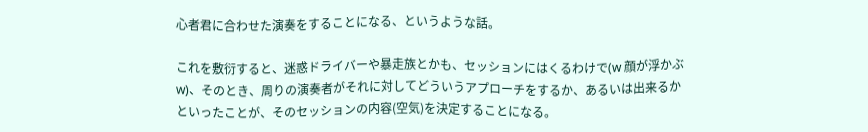心者君に合わせた演奏をすることになる、というような話。

これを敷衍すると、迷惑ドライバーや暴走族とかも、セッションにはくるわけで(w 顔が浮かぶw)、そのとき、周りの演奏者がそれに対してどういうアプローチをするか、あるいは出来るかといったことが、そのセッションの内容(空気)を決定することになる。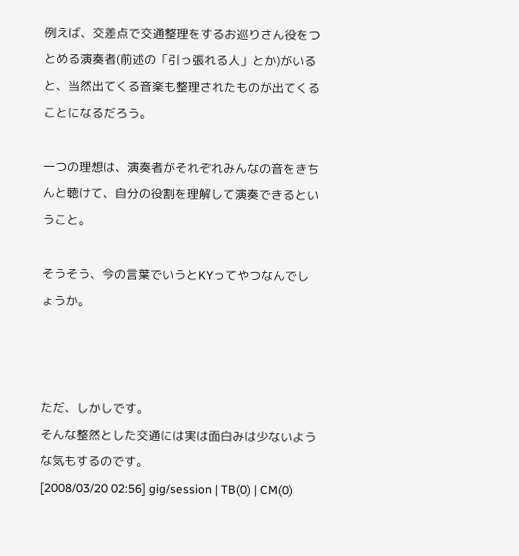例えば、交差点で交通整理をするお巡りさん役をつとめる演奏者(前述の「引っ張れる人」とか)がいると、当然出てくる音楽も整理されたものが出てくることになるだろう。

一つの理想は、演奏者がそれぞれみんなの音をきちんと聴けて、自分の役割を理解して演奏できるということ。

そうそう、今の言葉でいうとKYってやつなんでしょうか。



ただ、しかしです。
そんな整然とした交通には実は面白みは少ないような気もするのです。
[2008/03/20 02:56] gig/session | TB(0) | CM(0)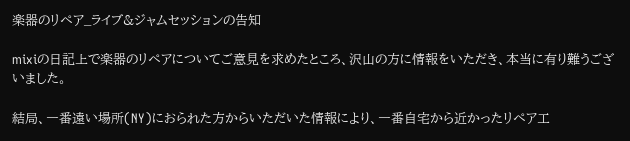楽器のリペア_ライブ&ジャムセッションの告知

mixiの日記上で楽器のリペアについてご意見を求めたところ、沢山の方に情報をいただき、本当に有り難うございました。

結局、一番遠い場所(NY)におられた方からいただいた情報により、一番自宅から近かったリペア工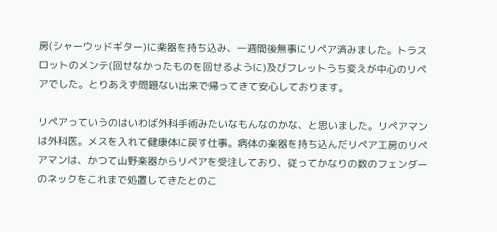房(シャーウッドギター)に楽器を持ち込み、一週間後無事にリペア済みました。トラスロットのメンテ(回せなかったものを回せるように)及びフレットうち変えが中心のリペアでした。とりあえず問題ない出来で帰ってきて安心しております。

リペアっていうのはいわば外科手術みたいなもんなのかな、と思いました。リペアマンは外科医。メスを入れて健康体に戻す仕事。病体の楽器を持ち込んだリペア工房のリペアマンは、かつて山野楽器からリペアを受注しており、従ってかなりの数のフェンダーのネックをこれまで処置してきたとのこ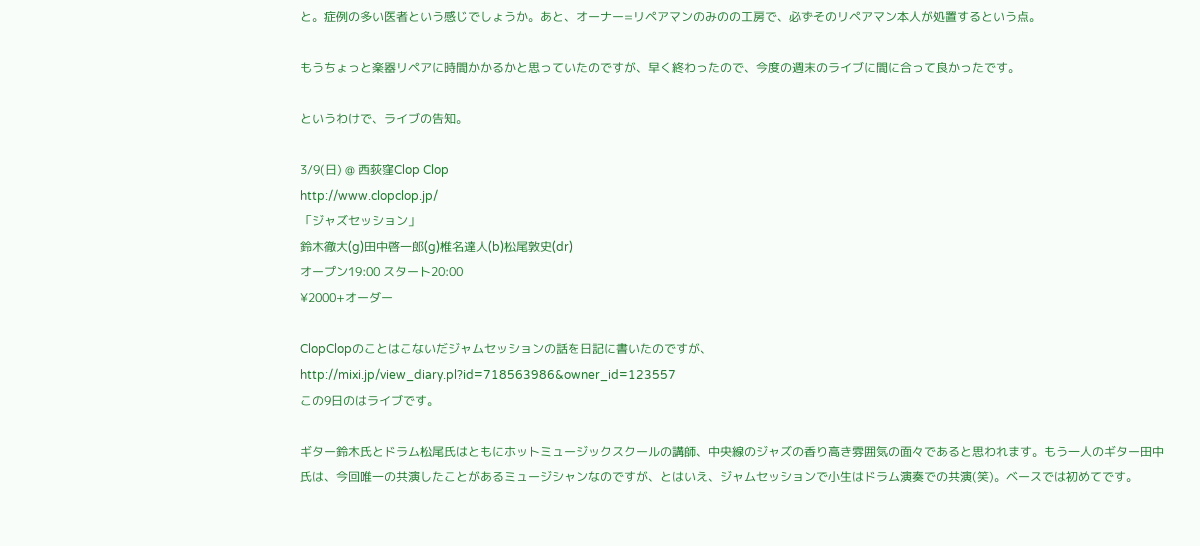と。症例の多い医者という感じでしょうか。あと、オーナー=リペアマンのみのの工房で、必ずそのリペアマン本人が処置するという点。

もうちょっと楽器リペアに時間かかるかと思っていたのですが、早く終わったので、今度の週末のライブに間に合って良かったです。

というわけで、ライブの告知。

3/9(日) @ 西荻窪Clop Clop
http://www.clopclop.jp/
「ジャズセッション」
鈴木徹大(g)田中啓一郎(g)椎名達人(b)松尾敦史(dr)
オープン19:00 スタート20:00
¥2000+オーダー

ClopClopのことはこないだジャムセッションの話を日記に書いたのですが、
http://mixi.jp/view_diary.pl?id=718563986&owner_id=123557
この9日のはライブです。

ギター鈴木氏とドラム松尾氏はともにホットミュージックスクールの講師、中央線のジャズの香り高き雰囲気の面々であると思われます。もう一人のギター田中氏は、今回唯一の共演したことがあるミュージシャンなのですが、とはいえ、ジャムセッションで小生はドラム演奏での共演(笑)。ベースでは初めてです。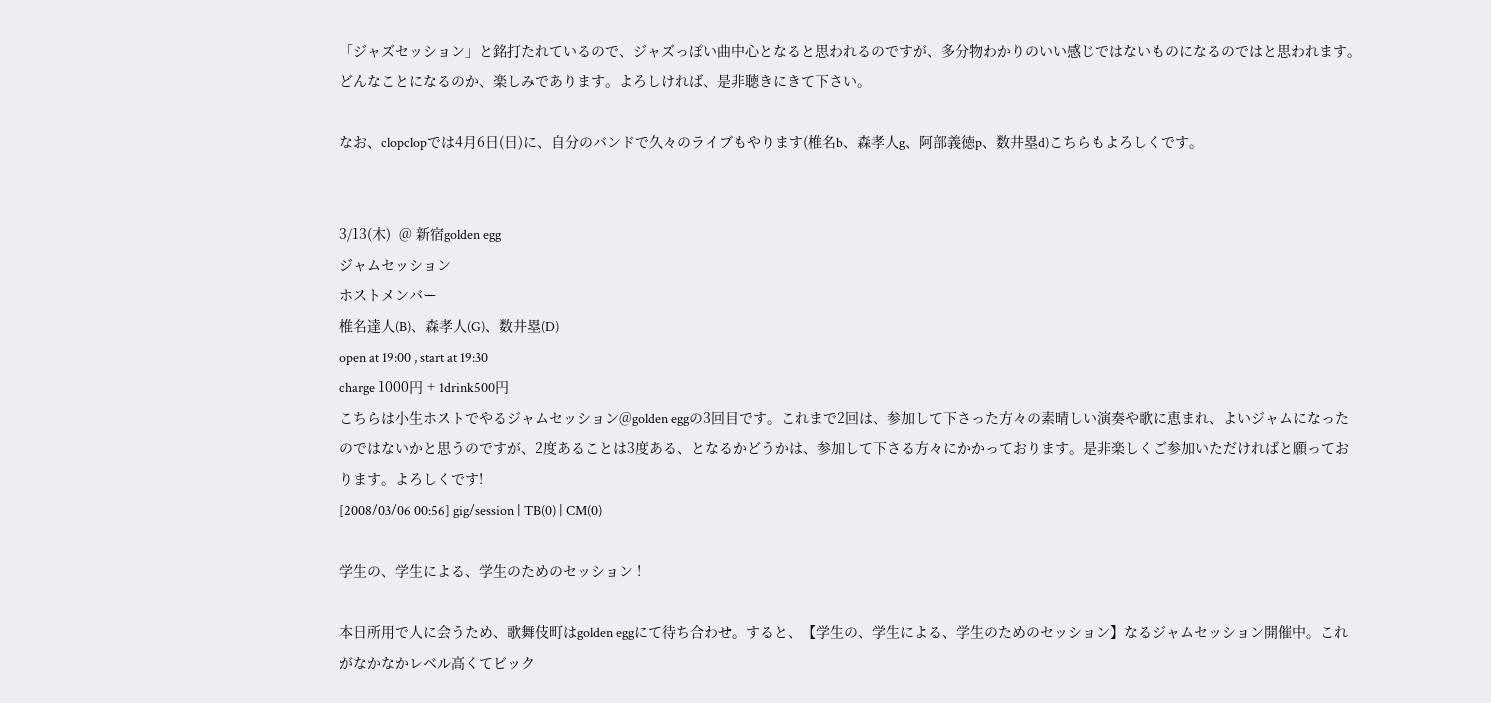「ジャズセッション」と銘打たれているので、ジャズっぽい曲中心となると思われるのですが、多分物わかりのいい感じではないものになるのではと思われます。どんなことになるのか、楽しみであります。よろしければ、是非聴きにきて下さい。

なお、clopclopでは4月6日(日)に、自分のバンドで久々のライブもやります(椎名b、森孝人g、阿部義徳p、数井塁d)こちらもよろしくです。


3/13(木)  @ 新宿golden egg
ジャムセッション
ホストメンバー
椎名達人(B)、森孝人(G)、数井塁(D)
open at 19:00 , start at 19:30
charge 1000円 + 1drink500円
こちらは小生ホストでやるジャムセッション@golden eggの3回目です。これまで2回は、参加して下さった方々の素晴しい演奏や歌に恵まれ、よいジャムになったのではないかと思うのですが、2度あることは3度ある、となるかどうかは、参加して下さる方々にかかっております。是非楽しくご参加いただければと願っております。よろしくです!
[2008/03/06 00:56] gig/session | TB(0) | CM(0)

学生の、学生による、学生のためのセッション !

本日所用で人に会うため、歌舞伎町はgolden eggにて待ち合わせ。すると、【学生の、学生による、学生のためのセッション】なるジャムセッション開催中。これがなかなかレベル高くてビック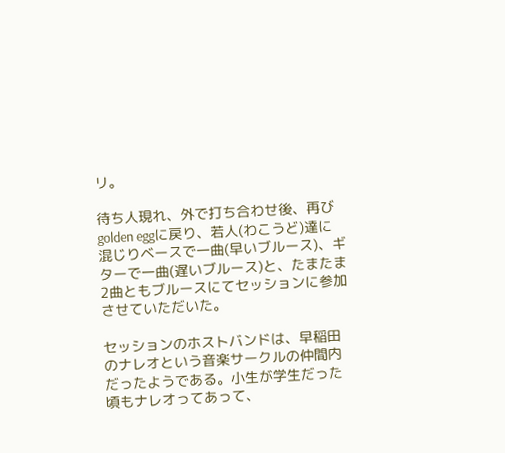リ。

待ち人現れ、外で打ち合わせ後、再びgolden eggに戻り、若人(わこうど)達に混じりベースで一曲(早いブルース)、ギターで一曲(遅いブルース)と、たまたま2曲ともブルースにてセッションに参加させていただいた。

セッションのホストバンドは、早稲田のナレオという音楽サークルの仲間内だったようである。小生が学生だった頃もナレオってあって、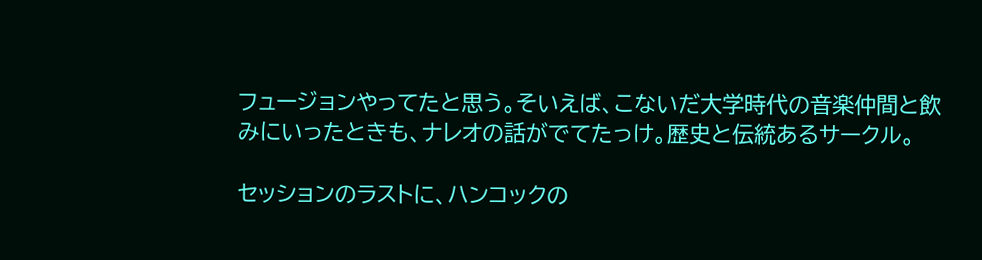フュージョンやってたと思う。そいえば、こないだ大学時代の音楽仲間と飲みにいったときも、ナレオの話がでてたっけ。歴史と伝統あるサークル。

セッションのラストに、ハンコックの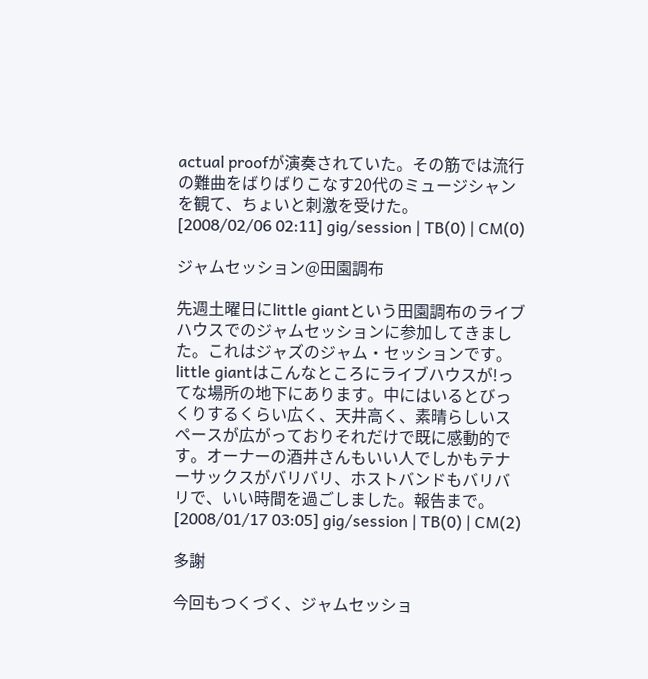actual proofが演奏されていた。その筋では流行の難曲をばりばりこなす20代のミュージシャンを観て、ちょいと刺激を受けた。
[2008/02/06 02:11] gig/session | TB(0) | CM(0)

ジャムセッション@田園調布

先週土曜日にlittle giantという田園調布のライブハウスでのジャムセッションに参加してきました。これはジャズのジャム・セッションです。little giantはこんなところにライブハウスが!ってな場所の地下にあります。中にはいるとびっくりするくらい広く、天井高く、素晴らしいスペースが広がっておりそれだけで既に感動的です。オーナーの酒井さんもいい人でしかもテナーサックスがバリバリ、ホストバンドもバリバリで、いい時間を過ごしました。報告まで。
[2008/01/17 03:05] gig/session | TB(0) | CM(2)

多謝

今回もつくづく、ジャムセッショ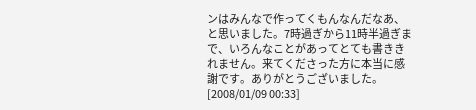ンはみんなで作ってくもんなんだなあ、と思いました。7時過ぎから11時半過ぎまで、いろんなことがあってとても書ききれません。来てくださった方に本当に感謝です。ありがとうございました。
[2008/01/09 00:33]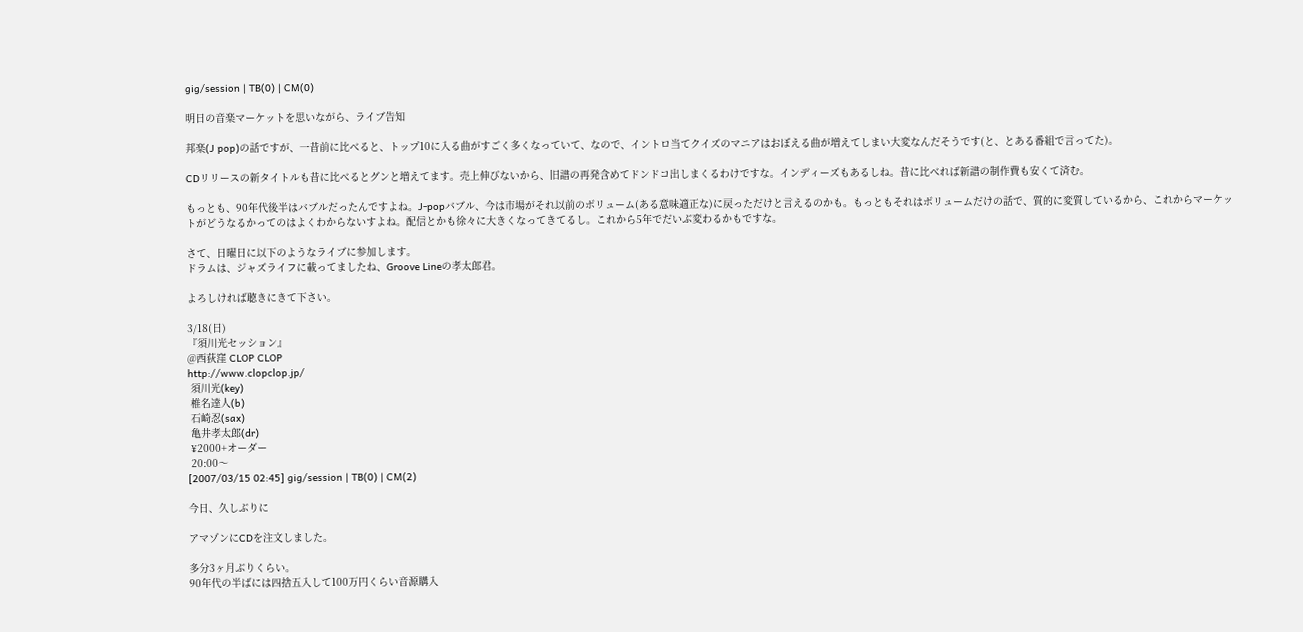gig/session | TB(0) | CM(0)

明日の音楽マーケットを思いながら、ライブ告知

邦楽(J pop)の話ですが、一昔前に比べると、トップ10に入る曲がすごく多くなっていて、なので、イントロ当てクイズのマニアはおぼえる曲が増えてしまい大変なんだそうです(と、とある番組で言ってた)。

CDリリースの新タイトルも昔に比べるとグンと増えてます。売上伸びないから、旧譜の再発含めてドンドコ出しまくるわけですな。インディーズもあるしね。昔に比べれば新譜の制作費も安くて済む。

もっとも、90年代後半はバブルだったんですよね。J-popバブル、今は市場がそれ以前のボリューム(ある意味適正な)に戻っただけと言えるのかも。もっともそれはボリュームだけの話で、質的に変質しているから、これからマーケットがどうなるかってのはよくわからないすよね。配信とかも徐々に大きくなってきてるし。これから5年でだいぶ変わるかもですな。

さて、日曜日に以下のようなライブに参加します。
ドラムは、ジャズライフに載ってましたね、Groove Lineの孝太郎君。

よろしければ聴きにきて下さい。

3/18(日)
『須川光セッション』
@西荻窪 CLOP CLOP
http://www.clopclop.jp/
 須川光(key)
 椎名達人(b)
 石崎忍(sax)
 亀井孝太郎(dr)
 ¥2000+オーダー
 20:00〜
[2007/03/15 02:45] gig/session | TB(0) | CM(2)

今日、久しぶりに

アマゾンにCDを注文しました。

多分3ヶ月ぶりくらい。
90年代の半ばには四捨五入して100万円くらい音源購入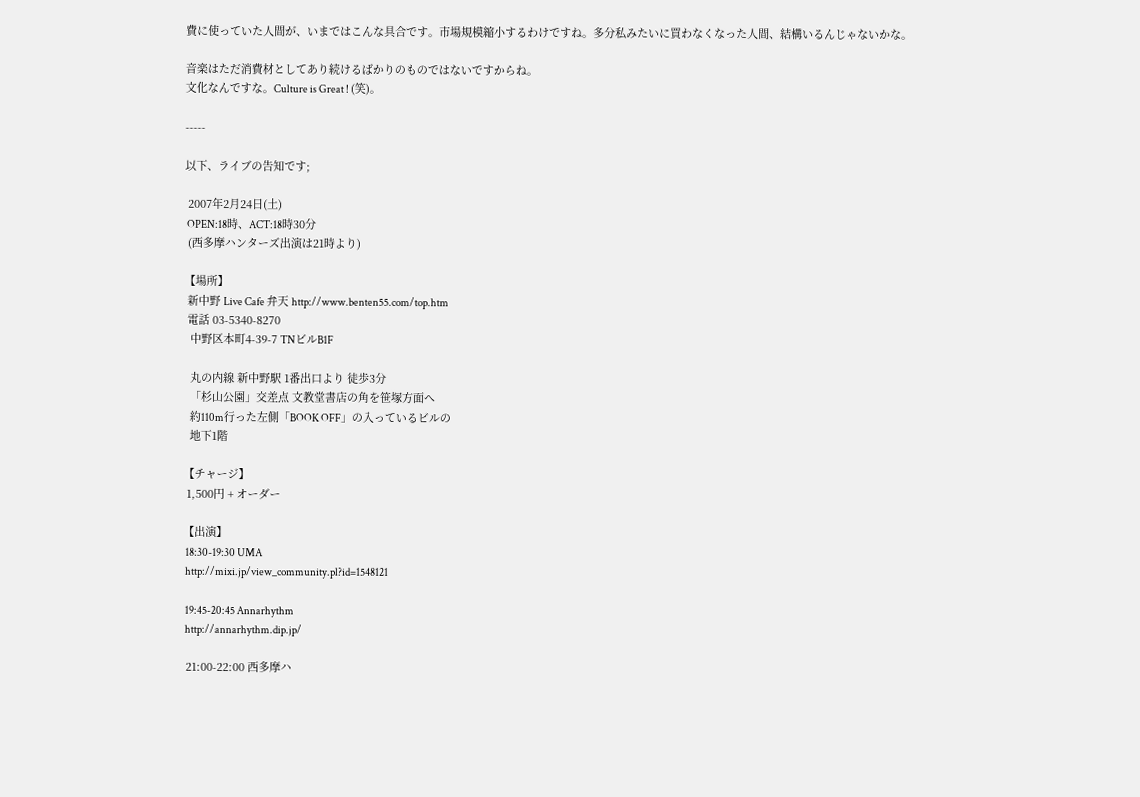費に使っていた人間が、いまではこんな具合です。市場規模縮小するわけですね。多分私みたいに買わなくなった人間、結構いるんじゃないかな。

音楽はただ消費材としてあり続けるばかりのものではないですからね。
文化なんですな。Culture is Great ! (笑)。

-----

以下、ライブの告知です;

 2007年2月24日(土)
 OPEN:18時、ACT:18時30分
 (西多摩ハンターズ出演は21時より)

【場所】
 新中野 Live Cafe 弁天 http://www.benten55.com/top.htm
 電話 03-5340-8270
  中野区本町4-39-7 TNビルB1F

  丸の内線 新中野駅 1番出口より 徒歩3分
  「杉山公園」交差点 文教堂書店の角を笹塚方面へ
  約110m行った左側「BOOK OFF」の入っているビルの
  地下1階

【チャージ】
 1,500円 + オーダー

【出演】
 18:30-19:30 UMA
 http://mixi.jp/view_community.pl?id=1548121

 19:45-20:45 Annarhythm
 http://annarhythm.dip.jp/

 21:00-22:00 西多摩ハ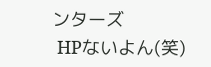ンターズ
 HPないよん(笑)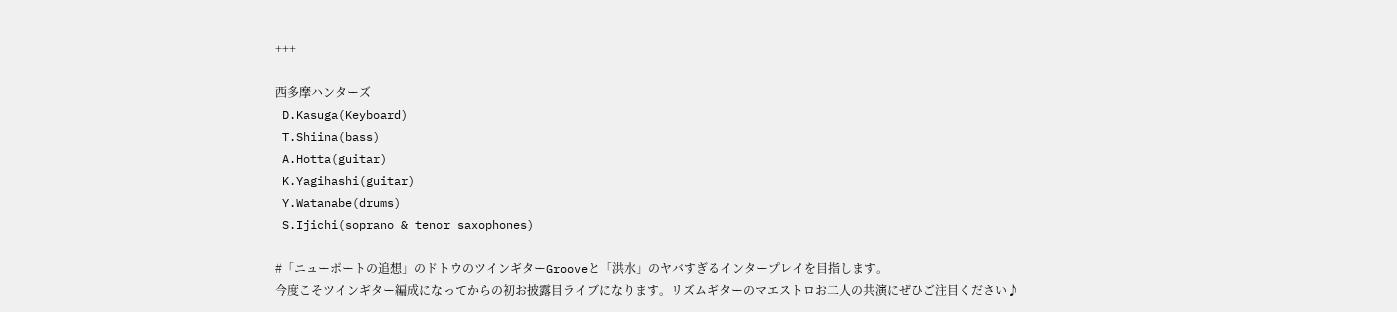+++

西多摩ハンターズ
 D.Kasuga(Keyboard)
 T.Shiina(bass)
 A.Hotta(guitar)
 K.Yagihashi(guitar)
 Y.Watanabe(drums)
 S.Ijichi(soprano & tenor saxophones)

#「ニューポートの追想」のドトウのツインギターGrooveと「洪水」のヤバすぎるインタープレイを目指します。
今度こそツインギター編成になってからの初お披露目ライブになります。リズムギターのマエストロお二人の共演にぜひご注目ください♪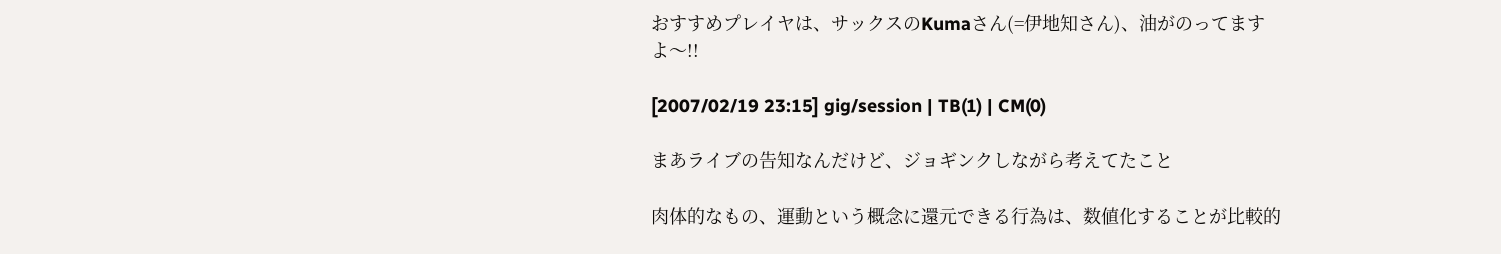おすすめプレイヤは、サックスのKumaさん(=伊地知さん)、油がのってますよ〜!!

[2007/02/19 23:15] gig/session | TB(1) | CM(0)

まあライブの告知なんだけど、ジョギンクしながら考えてたこと

肉体的なもの、運動という概念に還元できる行為は、数値化することが比較的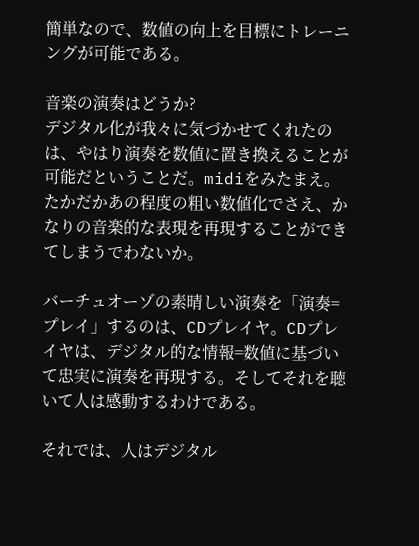簡単なので、数値の向上を目標にトレーニングが可能である。

音楽の演奏はどうか?
デジタル化が我々に気づかせてくれたのは、やはり演奏を数値に置き換えることが可能だということだ。midiをみたまえ。たかだかあの程度の粗い数値化でさえ、かなりの音楽的な表現を再現することができてしまうでわないか。

バーチュオーゾの素晴しい演奏を「演奏=プレイ」するのは、CDプレイヤ。CDプレイヤは、デジタル的な情報=数値に基づいて忠実に演奏を再現する。そしてそれを聴いて人は感動するわけである。

それでは、人はデジタル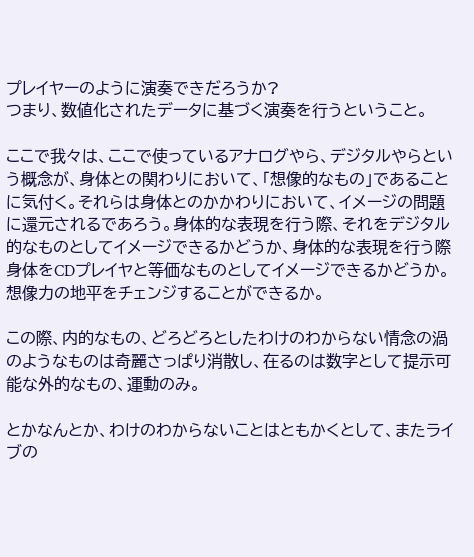プレイヤーのように演奏できだろうか?
つまり、数値化されたデータに基づく演奏を行うということ。

ここで我々は、ここで使っているアナログやら、デジタルやらという概念が、身体との関わりにおいて、「想像的なもの」であることに気付く。それらは身体とのかかわりにおいて、イメージの問題に還元されるであろう。身体的な表現を行う際、それをデジタル的なものとしてイメージできるかどうか、身体的な表現を行う際身体をCDプレイヤと等価なものとしてイメージできるかどうか。想像力の地平をチェンジすることができるか。

この際、内的なもの、どろどろとしたわけのわからない情念の渦のようなものは奇麗さっぱり消散し、在るのは数字として提示可能な外的なもの、運動のみ。

とかなんとか、わけのわからないことはともかくとして、またライブの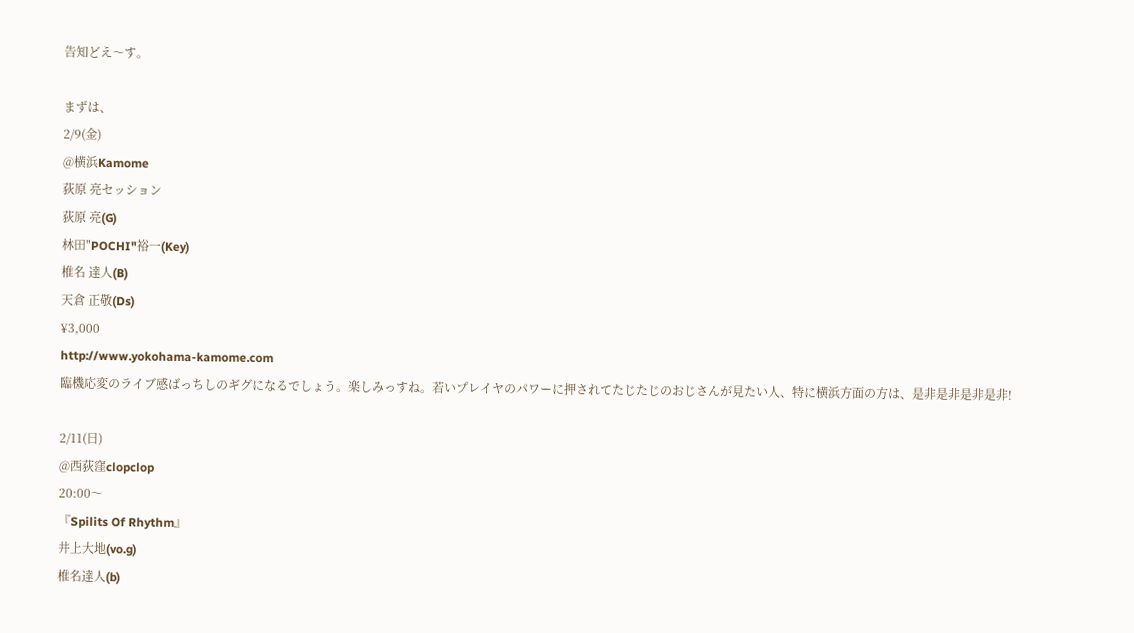告知どえ〜す。

まずは、
2/9(金)
@横浜Kamome
荻原 亮セッション
荻原 亮(G)
林田"POCHI"裕一(Key)
椎名 達人(B)
天倉 正敬(Ds)
¥3,000
http://www.yokohama-kamome.com
臨機応変のライブ感ばっちしのギグになるでしょう。楽しみっすね。若いプレイヤのパワーに押されてたじたじのおじさんが見たい人、特に横浜方面の方は、是非是非是非是非!

2/11(日)
@西荻窪clopclop
20:00〜
『Spilits Of Rhythm』
井上大地(vo.g)
椎名達人(b)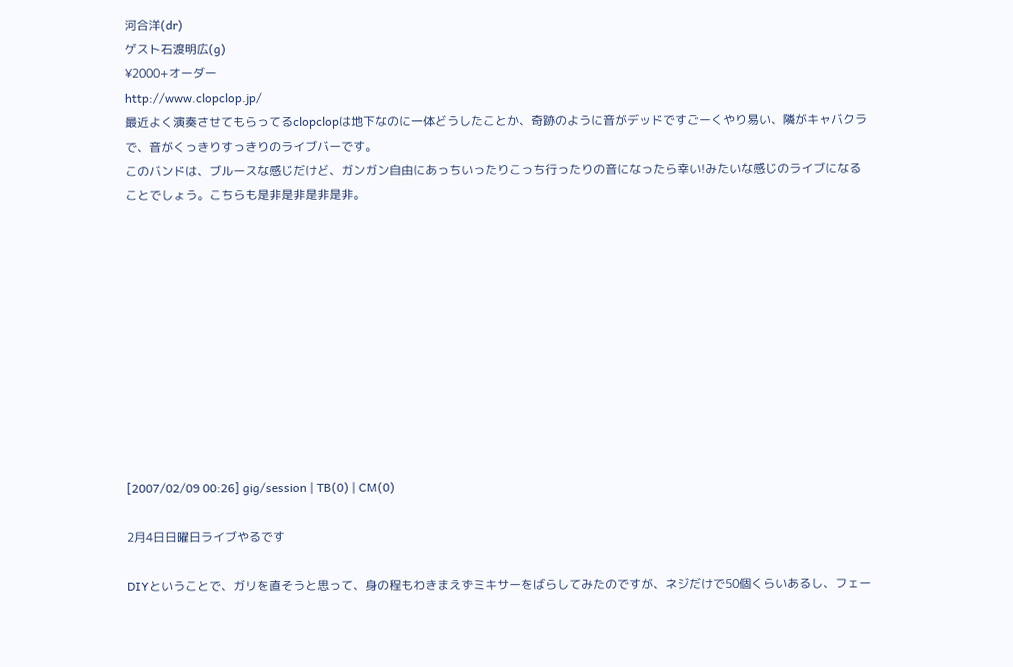河合洋(dr)
ゲスト石渡明広(g)
¥2000+オーダー
http://www.clopclop.jp/
最近よく演奏させてもらってるclopclopは地下なのに一体どうしたことか、奇跡のように音がデッドですごーくやり易い、隣がキャバクラで、音がくっきりすっきりのライブバーです。
このバンドは、ブルースな感じだけど、ガンガン自由にあっちいったりこっち行ったりの音になったら幸い!みたいな感じのライブになることでしょう。こちらも是非是非是非是非。











[2007/02/09 00:26] gig/session | TB(0) | CM(0)

2月4日日曜日ライブやるです

DIYということで、ガリを直そうと思って、身の程もわきまえずミキサーをばらしてみたのですが、ネジだけで50個くらいあるし、フェー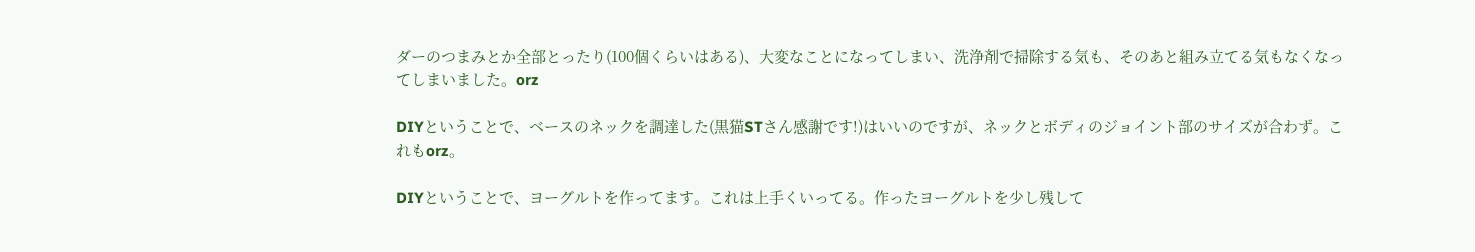ダーのつまみとか全部とったり(100個くらいはある)、大変なことになってしまい、洗浄剤で掃除する気も、そのあと組み立てる気もなくなってしまいました。orz

DIYということで、ベースのネックを調達した(黒猫STさん感謝です!)はいいのですが、ネックとボディのジョイント部のサイズが合わず。これもorz。

DIYということで、ヨーグルトを作ってます。これは上手くいってる。作ったヨーグルトを少し残して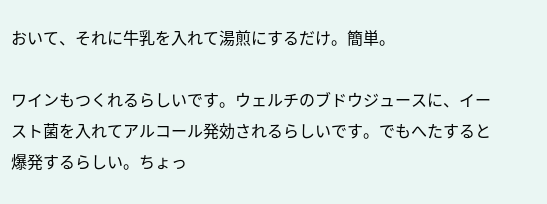おいて、それに牛乳を入れて湯煎にするだけ。簡単。

ワインもつくれるらしいです。ウェルチのブドウジュースに、イースト菌を入れてアルコール発効されるらしいです。でもへたすると爆発するらしい。ちょっ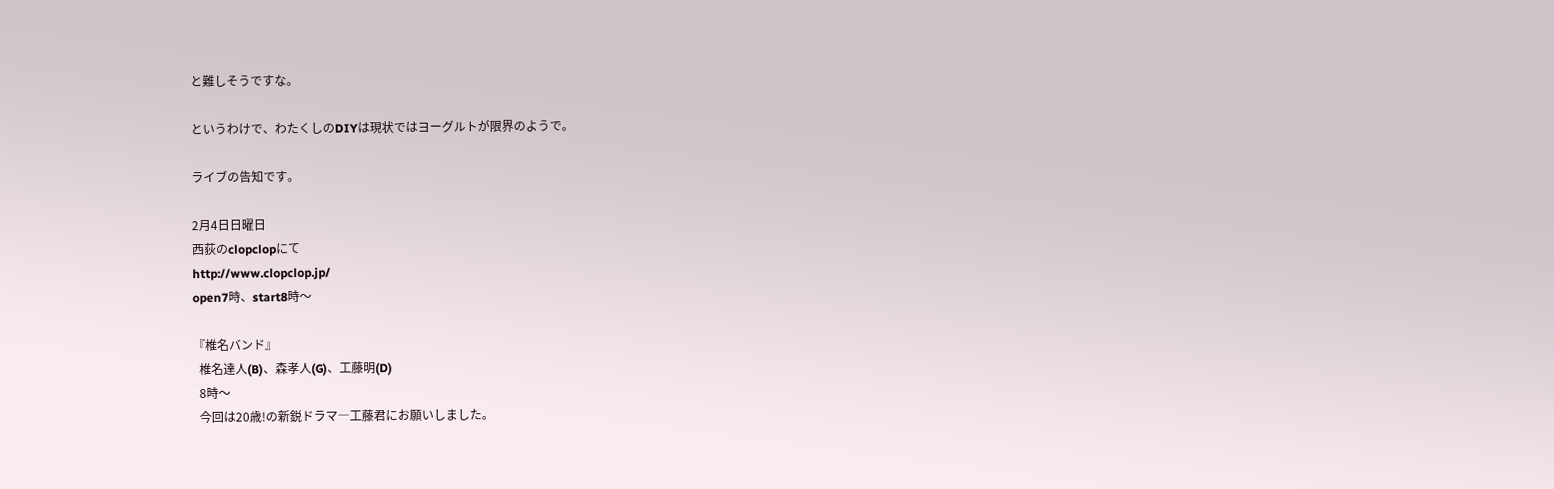と難しそうですな。

というわけで、わたくしのDIYは現状ではヨーグルトが限界のようで。

ライブの告知です。

2月4日日曜日
西荻のclopclopにて
http://www.clopclop.jp/
open7時、start8時〜

『椎名バンド』
  椎名達人(B)、森孝人(G)、工藤明(D)
  8時〜
  今回は20歳!の新鋭ドラマ―工藤君にお願いしました。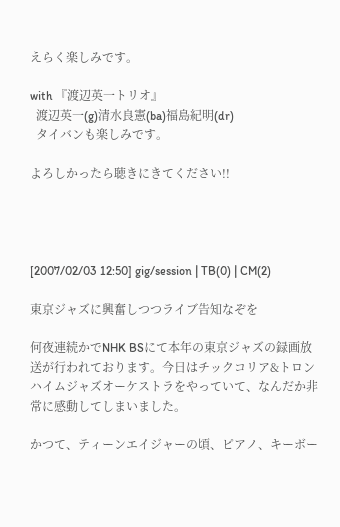えらく楽しみです。

with 『渡辺英一トリオ』
  渡辺英一(g)清水良憲(ba)福島紀明(dr)
  タイバンも楽しみです。

よろしかったら聴きにきてください!!




[2007/02/03 12:50] gig/session | TB(0) | CM(2)

東京ジャズに興奮しつつライブ告知なぞを

何夜連続かでNHK BSにて本年の東京ジャズの録画放送が行われております。今日はチックコリア&トロンハイムジャズオーケストラをやっていて、なんだか非常に感動してしまいました。

かつて、ティーンエイジャーの頃、ピアノ、キーボー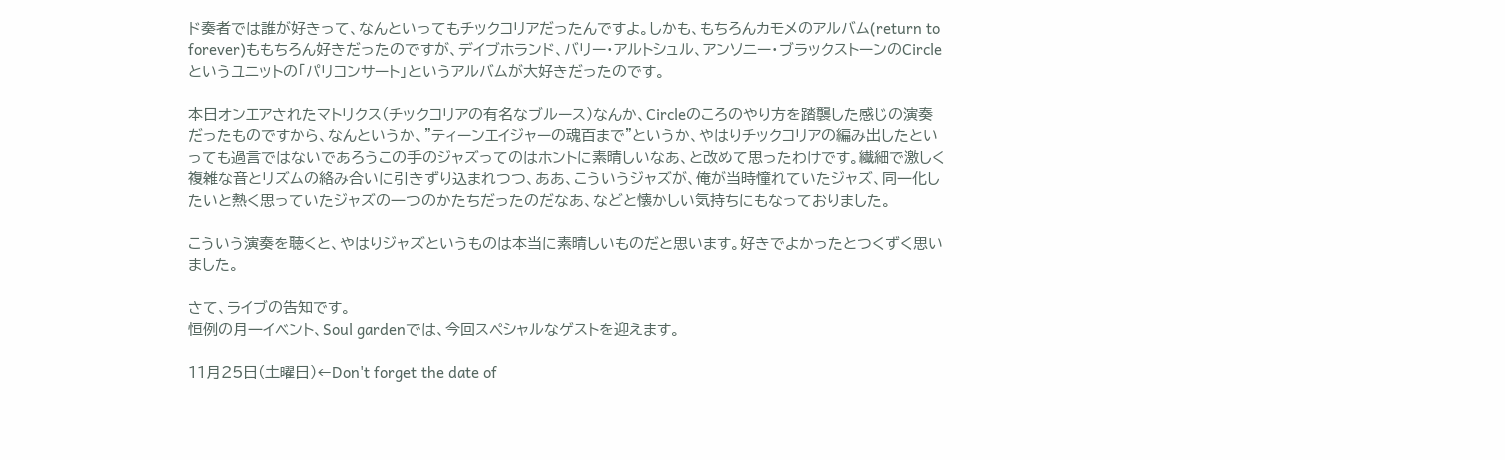ド奏者では誰が好きって、なんといってもチックコリアだったんですよ。しかも、もちろんカモメのアルバム(return to forever)ももちろん好きだったのですが、デイブホランド、バリー・アルトシュル、アンソニー・ブラックストーンのCircleというユニットの「パリコンサート」というアルバムが大好きだったのです。

本日オンエアされたマトリクス(チックコリアの有名なブルース)なんか、Circleのころのやり方を踏襲した感じの演奏だったものですから、なんというか、"ティーンエイジャーの魂百まで"というか、やはりチックコリアの編み出したといっても過言ではないであろうこの手のジャズってのはホントに素晴しいなあ、と改めて思ったわけです。繊細で激しく複雑な音とリズムの絡み合いに引きずり込まれつつ、ああ、こういうジャズが、俺が当時憧れていたジャズ、同一化したいと熱く思っていたジャズの一つのかたちだったのだなあ、などと懐かしい気持ちにもなっておりました。

こういう演奏を聴くと、やはりジャズというものは本当に素晴しいものだと思います。好きでよかったとつくずく思いました。

さて、ライブの告知です。
恒例の月一イベント、Soul gardenでは、今回スペシャルなゲストを迎えます。

11月25日(土曜日)←Don't forget the date of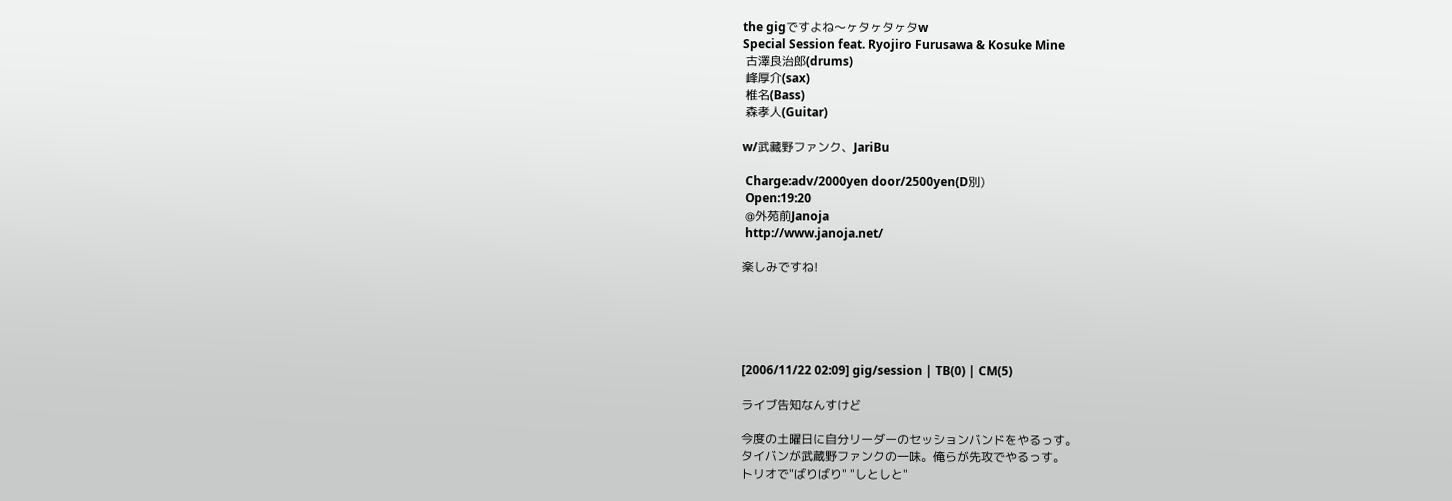the gigですよね〜ヶタヶタヶタw
Special Session feat. Ryojiro Furusawa & Kosuke Mine
 古澤良治郎(drums)
 峰厚介(sax)
 椎名(Bass)
 森孝人(Guitar)

w/武藏野ファンク、JariBu

 Charge:adv/2000yen door/2500yen(D別)
 Open:19:20
 @外苑前Janoja
 http://www.janoja.net/

楽しみですね!





[2006/11/22 02:09] gig/session | TB(0) | CM(5)

ライブ告知なんすけど

今度の土曜日に自分リーダーのセッションバンドをやるっす。
タイバンが武蔵野ファンクの一味。俺らが先攻でやるっす。
トリオで"ばりばり" "しとしと"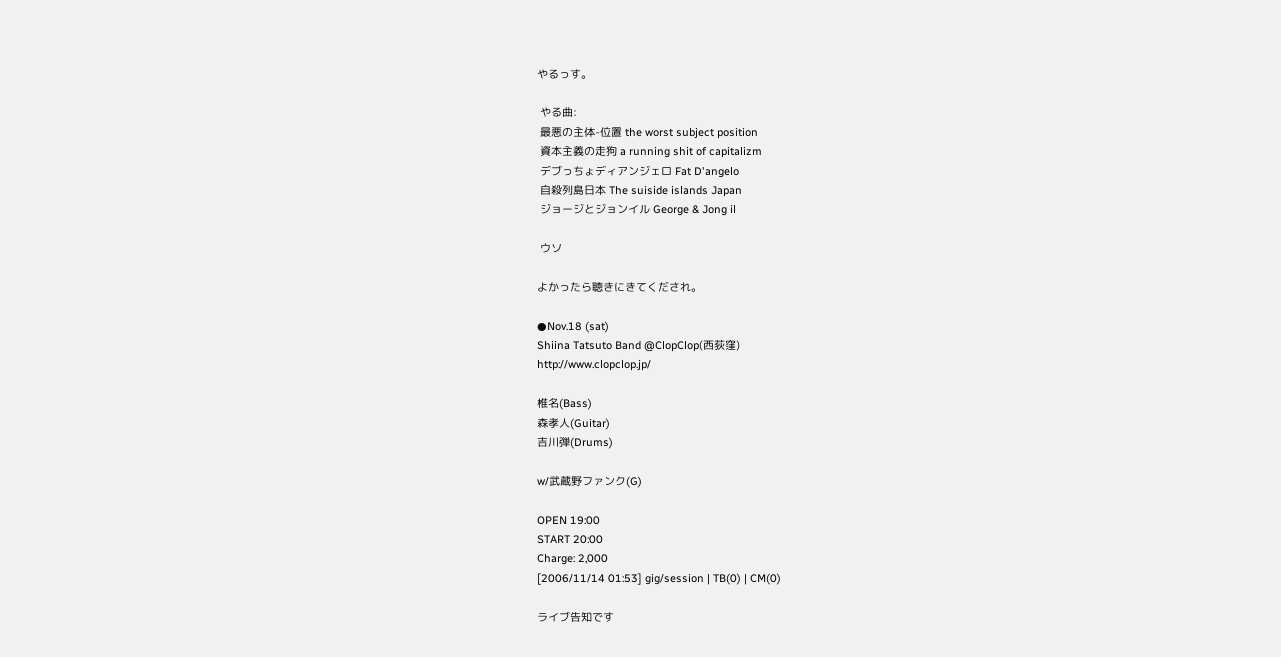やるっす。

 やる曲:
 最悪の主体-位置 the worst subject position
 資本主義の走狗 a running shit of capitalizm
 デブっちょディアンジェロ Fat D'angelo
 自殺列島日本 The suiside islands Japan
 ジョージとジョンイル George & Jong il

 ウソ

よかったら聴きにきてくだされ。

●Nov.18 (sat)
Shiina Tatsuto Band @ClopClop(西荻窪)
http://www.clopclop.jp/

椎名(Bass)
森孝人(Guitar)
吉川弾(Drums)

w/武蔵野ファンク(G)

OPEN 19:00
START 20:00
Charge: 2,000
[2006/11/14 01:53] gig/session | TB(0) | CM(0)

ライブ告知です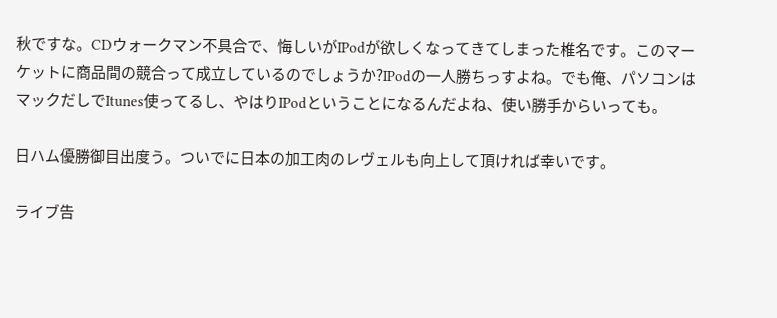秋ですな。CDウォークマン不具合で、悔しいがIPodが欲しくなってきてしまった椎名です。このマーケットに商品間の競合って成立しているのでしょうか?IPodの一人勝ちっすよね。でも俺、パソコンはマックだしでItunes使ってるし、やはりIPodということになるんだよね、使い勝手からいっても。

日ハム優勝御目出度う。ついでに日本の加工肉のレヴェルも向上して頂ければ幸いです。

ライブ告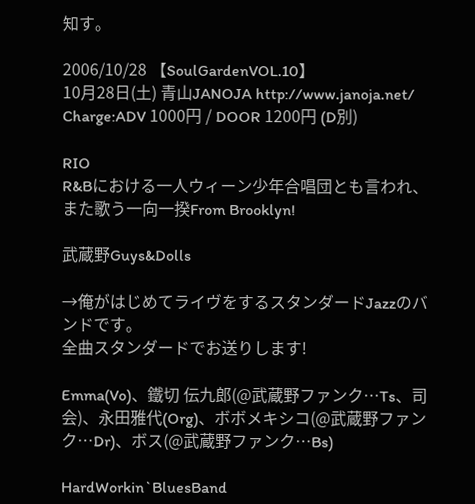知す。

2006/10/28 【SoulGardenVOL.10】
10月28日(土) 青山JANOJA http://www.janoja.net/
Charge:ADV 1000円 / DOOR 1200円 (D別)

RIO
R&Bにおける一人ウィーン少年合唱団とも言われ、また歌う一向一揆From Brooklyn!

武蔵野Guys&Dolls

→俺がはじめてライヴをするスタンダードJazzのバンドです。
全曲スタンダードでお送りします!

Emma(Vo)、鐵切 伝九郎(@武蔵野ファンク…Ts、司会)、永田雅代(Org)、ボボメキシコ(@武蔵野ファンク…Dr)、ボス(@武蔵野ファンク…Bs)

HardWorkin`BluesBand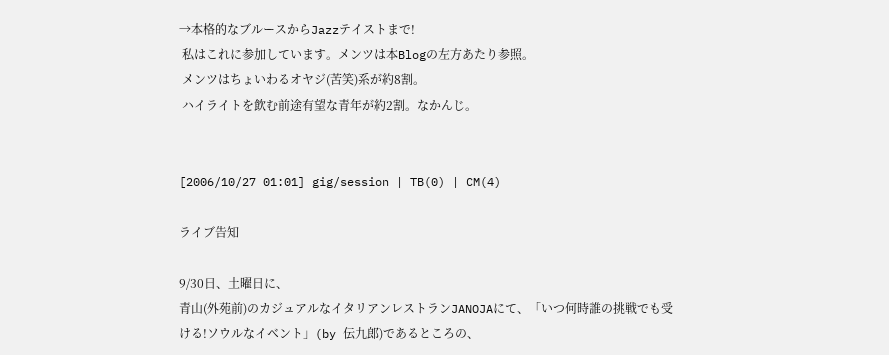→本格的なブルースからJazzテイストまで!
 私はこれに参加しています。メンツは本Blogの左方あたり参照。
 メンツはちょいわるオヤジ(苦笑)系が約8割。
 ハイライトを飲む前途有望な青年が約2割。なかんじ。


[2006/10/27 01:01] gig/session | TB(0) | CM(4)

ライブ告知

9/30日、土曜日に、
青山(外苑前)のカジュアルなイタリアンレストランJANOJAにて、「いつ何時誰の挑戦でも受ける!ソウルなイベント」(by 伝九郎)であるところの、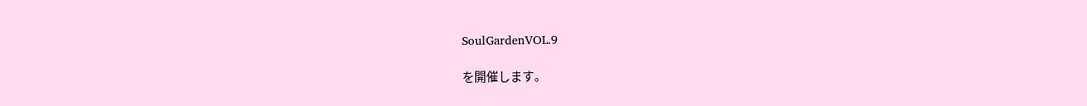SoulGardenVOL.9

を開催します。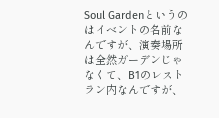Soul Gardenというのはイベントの名前なんですが、演奏場所は全然ガーデンじゃなくて、B1のレストラン内なんですが、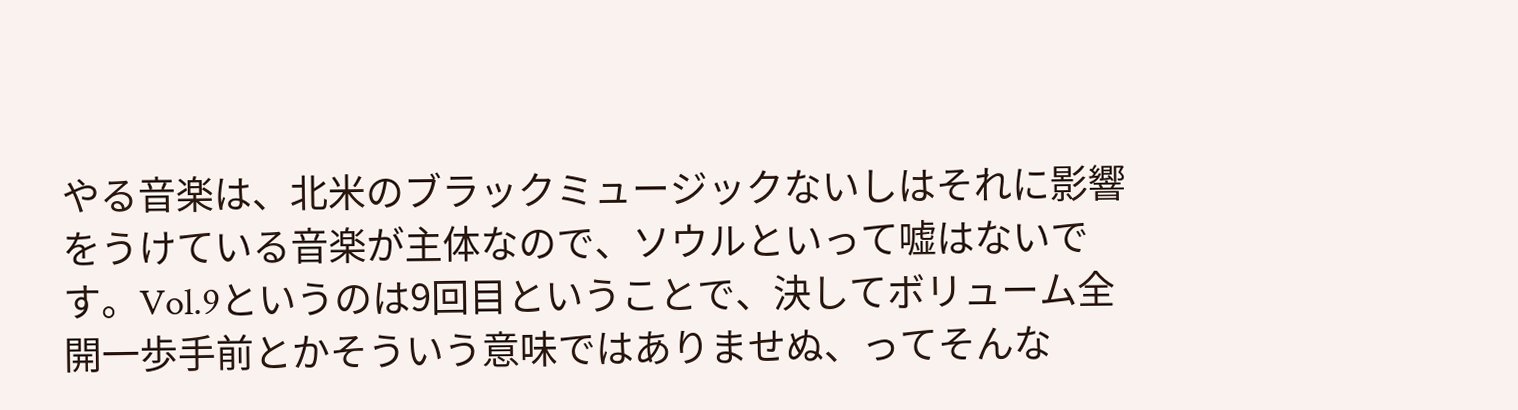やる音楽は、北米のブラックミュージックないしはそれに影響をうけている音楽が主体なので、ソウルといって嘘はないです。Vol.9というのは9回目ということで、決してボリューム全開一歩手前とかそういう意味ではありませぬ、ってそんな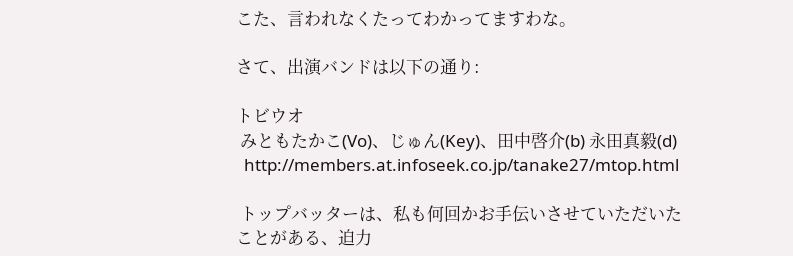こた、言われなくたってわかってますわな。

さて、出演バンドは以下の通り:

トビウオ
 みともたかこ(Vo)、じゅん(Key)、田中啓介(b) 永田真毅(d)
  http://members.at.infoseek.co.jp/tanake27/mtop.html

 トップバッターは、私も何回かお手伝いさせていただいたことがある、迫力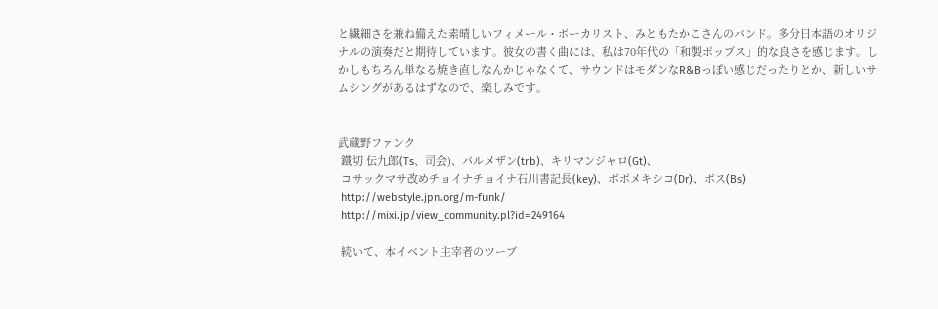と繊細さを兼ね備えた素晴しいフィメール・ボーカリスト、みともたかこさんのバンド。多分日本語のオリジナルの演奏だと期待しています。彼女の書く曲には、私は70年代の「和製ポップス」的な良さを感じます。しかしもちろん単なる焼き直しなんかじゃなくて、サウンドはモダンなR&Bっぽい感じだったりとか、新しいサムシングがあるはずなので、楽しみです。


武蔵野ファンク
 鐵切 伝九郎(Ts、司会)、パルメザン(trb)、キリマンジャロ(Gt)、
 コサックマサ改めチョイナチョイナ石川書記長(key)、ボボメキシコ(Dr)、ボス(Bs)
 http://webstyle.jpn.org/m-funk/
 http://mixi.jp/view_community.pl?id=249164

 続いて、本イベント主宰者のツーブ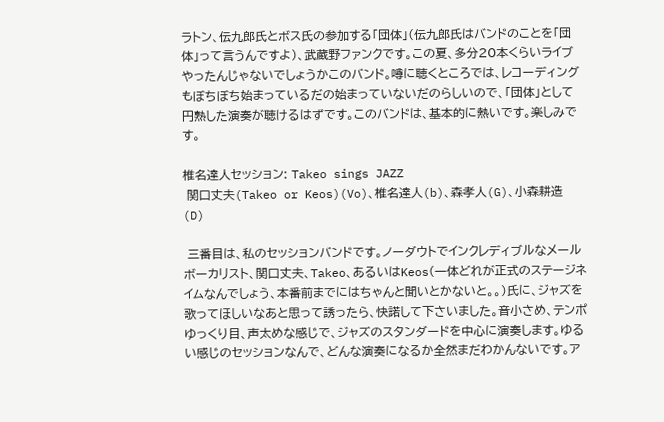ラトン、伝九郎氏とボス氏の参加する「団体」(伝九郎氏はバンドのことを「団体」って言うんですよ)、武蔵野ファンクです。この夏、多分20本くらいライブやったんじゃないでしょうかこのバンド。噂に聴くところでは、レコーディングもぼちぼち始まっているだの始まっていないだのらしいので、「団体」として円熟した演奏が聴けるはずです。このバンドは、基本的に熱いです。楽しみです。

椎名達人セッション: Takeo sings JAZZ
 関口丈夫(Takeo or Keos)(Vo)、椎名達人(b)、森孝人(G)、小森耕造 (D)

 三番目は、私のセッションバンドです。ノーダウトでインクレディブルなメールボーカリスト、関口丈夫、Takeo、あるいはKeos(一体どれが正式のステージネイムなんでしょう、本番前までにはちゃんと聞いとかないと。。)氏に、ジャズを歌ってほしいなあと思って誘ったら、快諾して下さいました。音小さめ、テンポゆっくり目、声太めな感じで、ジャズのスタンダードを中心に演奏します。ゆるい感じのセッションなんで、どんな演奏になるか全然まだわかんないです。ア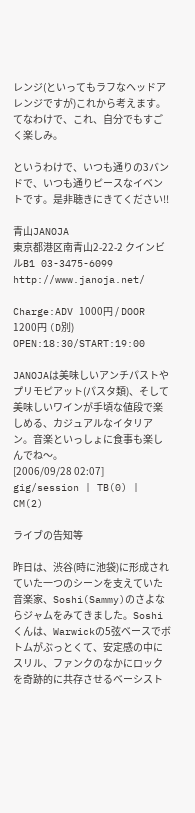レンジ(といってもラフなヘッドアレンジですが)これから考えます。てなわけで、これ、自分でもすごく楽しみ。

というわけで、いつも通りの3バンドで、いつも通りピースなイベントです。是非聴きにきてください!!

青山JANOJA
東京都港区南青山2-22-2 クインビルB1 03-3475-6099
http://www.janoja.net/

Charge:ADV 1000円 / DOOR 1200円 (D別)
OPEN:18:30/START:19:00

JANOJAは美味しいアンチパストやプリモピアット(パスタ類)、そして美味しいワインが手頃な値段で楽しめる、カジュアルなイタリアン。音楽といっしょに食事も楽しんでね〜。
[2006/09/28 02:07] gig/session | TB(0) | CM(2)

ライブの告知等

昨日は、渋谷(時に池袋)に形成されていた一つのシーンを支えていた音楽家、Soshi(Sammy)のさよならジャムをみてきました。Soshiくんは、Warwickの5弦ベースでボトムがぶっとくて、安定感の中にスリル、ファンクのなかにロックを奇跡的に共存させるベーシスト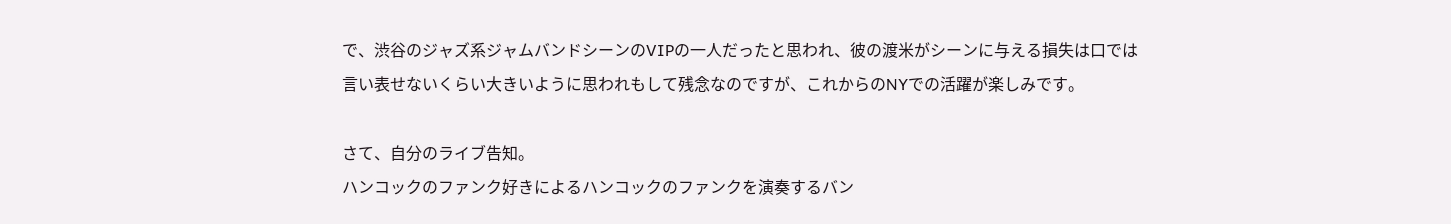で、渋谷のジャズ系ジャムバンドシーンのVIPの一人だったと思われ、彼の渡米がシーンに与える損失は口では言い表せないくらい大きいように思われもして残念なのですが、これからのNYでの活躍が楽しみです。

さて、自分のライブ告知。
ハンコックのファンク好きによるハンコックのファンクを演奏するバン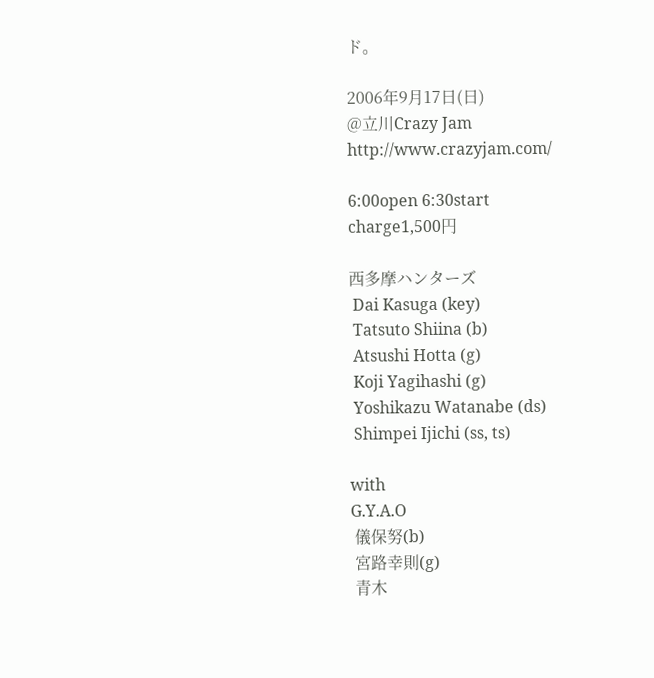ド。

2006年9月17日(日)
@立川Crazy Jam
http://www.crazyjam.com/

6:00open 6:30start
charge1,500円

西多摩ハンターズ
 Dai Kasuga (key)
 Tatsuto Shiina (b)
 Atsushi Hotta (g)
 Koji Yagihashi (g)
 Yoshikazu Watanabe (ds)
 Shimpei Ijichi (ss, ts)

with
G.Y.A.O
 儀保努(b)
 宮路幸則(g)
 青木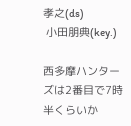孝之(ds)
 小田朋典(key.)

西多摩ハンターズは2番目で7時半くらいか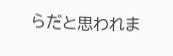らだと思われま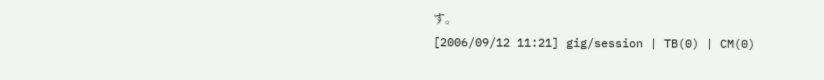す。
[2006/09/12 11:21] gig/session | TB(0) | CM(0)